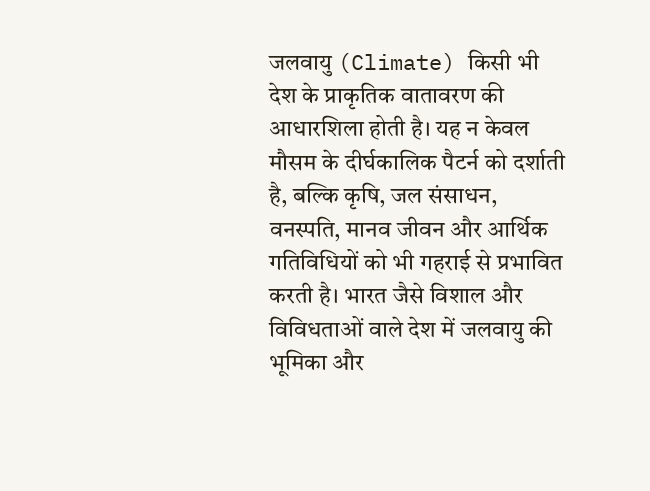जलवायु (Climate) किसी भी देश के प्राकृतिक वातावरण की आधारशिला होती है। यह न केवल मौसम के दीर्घकालिक पैटर्न को दर्शाती है, बल्कि कृषि, जल संसाधन, वनस्पति, मानव जीवन और आर्थिक गतिविधियों को भी गहराई से प्रभावित करती है। भारत जैसे विशाल और विविधताओं वाले देश में जलवायु की भूमिका और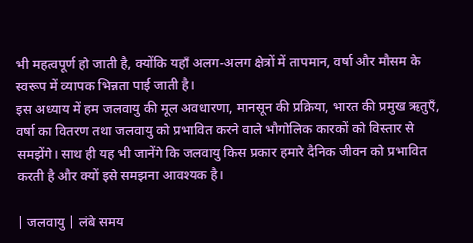भी महत्वपूर्ण हो जाती है, क्योंकि यहाँ अलग-अलग क्षेत्रों में तापमान, वर्षा और मौसम के स्वरूप में व्यापक भिन्नता पाई जाती है।
इस अध्याय में हम जलवायु की मूल अवधारणा, मानसून की प्रक्रिया, भारत की प्रमुख ऋतुएँ, वर्षा का वितरण तथा जलवायु को प्रभावित करने वाले भौगोलिक कारकों को विस्तार से समझेंगे। साथ ही यह भी जानेंगे कि जलवायु किस प्रकार हमारे दैनिक जीवन को प्रभावित करती है और क्यों इसे समझना आवश्यक है।

| जलवायु | लंबे समय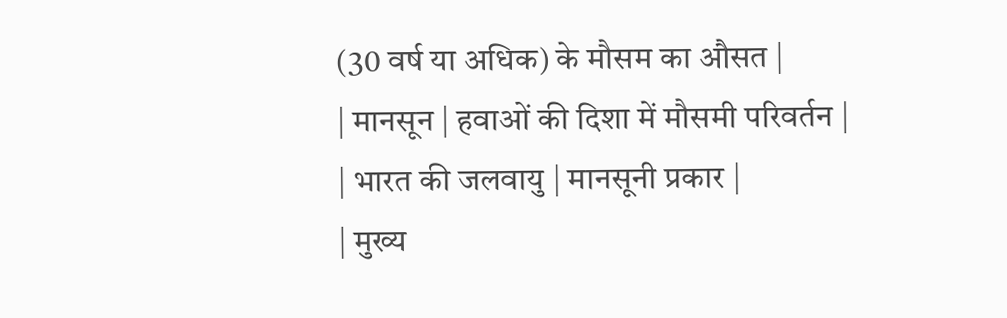(30 वर्ष या अधिक) के मौसम का औसत |
| मानसून | हवाओं की दिशा में मौसमी परिवर्तन |
| भारत की जलवायु | मानसूनी प्रकार |
| मुख्य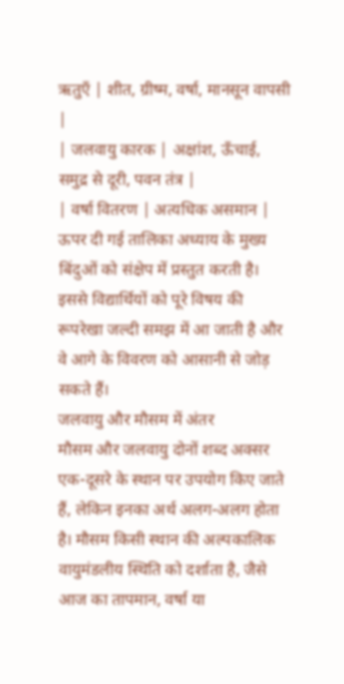ऋतुएँ | शीत, ग्रीष्म, वर्षा, मानसून वापसी |
| जलवायु कारक | अक्षांश, ऊँचाई, समुद्र से दूरी, पवन तंत्र |
| वर्षा वितरण | अत्यधिक असमान |
ऊपर दी गई तालिका अध्याय के मुख्य बिंदुओं को संक्षेप में प्रस्तुत करती है। इससे विद्यार्थियों को पूरे विषय की रूपरेखा जल्दी समझ में आ जाती है और वे आगे के विवरण को आसानी से जोड़ सकते हैं।
जलवायु और मौसम में अंतर
मौसम और जलवायु दोनों शब्द अक्सर एक-दूसरे के स्थान पर उपयोग किए जाते हैं, लेकिन इनका अर्थ अलग-अलग होता है। मौसम किसी स्थान की अल्पकालिक वायुमंडलीय स्थिति को दर्शाता है, जैसे आज का तापमान, वर्षा या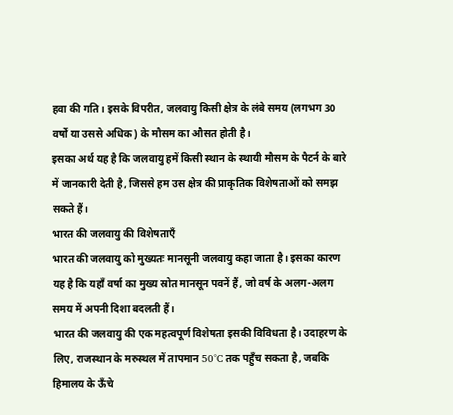हवा की गति। इसके विपरीत, जलवायु किसी क्षेत्र के लंबे समय (लगभग 30 वर्षों या उससे अधिक) के मौसम का औसत होती है।
इसका अर्थ यह है कि जलवायु हमें किसी स्थान के स्थायी मौसम के पैटर्न के बारे में जानकारी देती है, जिससे हम उस क्षेत्र की प्राकृतिक विशेषताओं को समझ सकते हैं।
भारत की जलवायु की विशेषताएँ
भारत की जलवायु को मुख्यतः मानसूनी जलवायु कहा जाता है। इसका कारण यह है कि यहाँ वर्षा का मुख्य स्रोत मानसून पवनें हैं, जो वर्ष के अलग-अलग समय में अपनी दिशा बदलती हैं।
भारत की जलवायु की एक महत्वपूर्ण विशेषता इसकी विविधता है। उदाहरण के लिए, राजस्थान के मरुस्थल में तापमान 50°C तक पहुँच सकता है, जबकि हिमालय के ऊँचे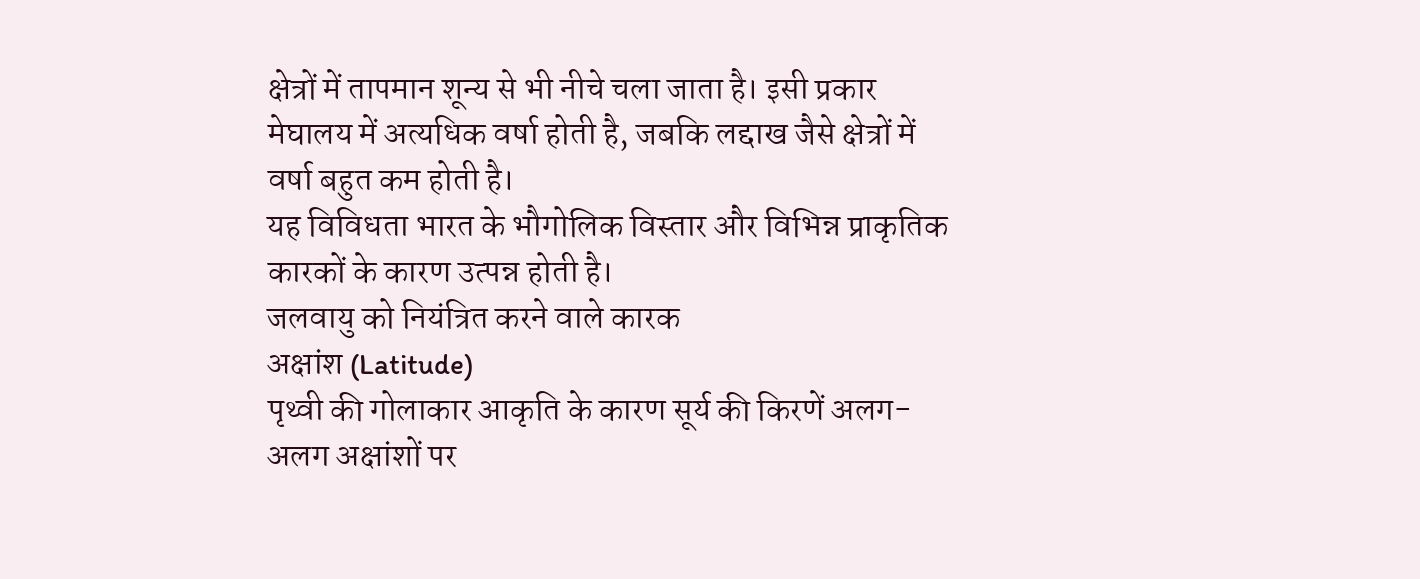क्षेत्रों में तापमान शून्य से भी नीचे चला जाता है। इसी प्रकार मेघालय में अत्यधिक वर्षा होती है, जबकि लद्दाख जैसे क्षेत्रों में वर्षा बहुत कम होती है।
यह विविधता भारत के भौगोलिक विस्तार और विभिन्न प्राकृतिक कारकों के कारण उत्पन्न होती है।
जलवायु को नियंत्रित करने वाले कारक
अक्षांश (Latitude)
पृथ्वी की गोलाकार आकृति के कारण सूर्य की किरणें अलग-अलग अक्षांशों पर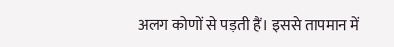अलग कोणों से पड़ती हैं। इससे तापमान में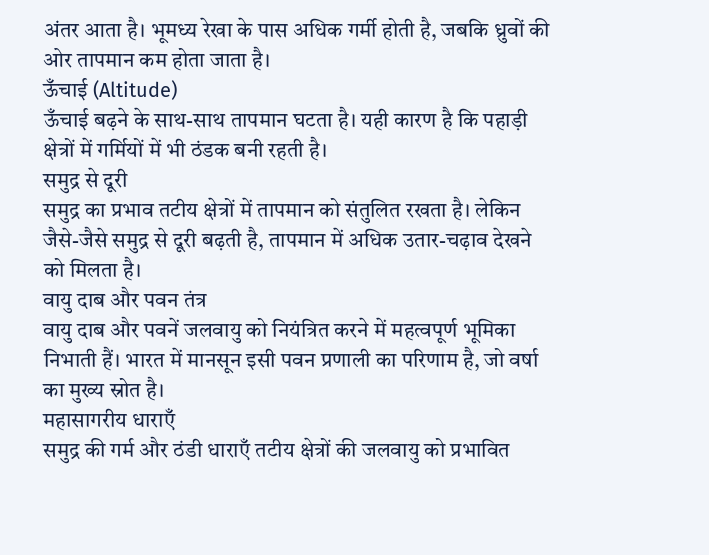अंतर आता है। भूमध्य रेखा के पास अधिक गर्मी होती है, जबकि ध्रुवों की ओर तापमान कम होता जाता है।
ऊँचाई (Altitude)
ऊँचाई बढ़ने के साथ-साथ तापमान घटता है। यही कारण है कि पहाड़ी क्षेत्रों में गर्मियों में भी ठंडक बनी रहती है।
समुद्र से दूरी
समुद्र का प्रभाव तटीय क्षेत्रों में तापमान को संतुलित रखता है। लेकिन जैसे-जैसे समुद्र से दूरी बढ़ती है, तापमान में अधिक उतार-चढ़ाव देखने को मिलता है।
वायु दाब और पवन तंत्र
वायु दाब और पवनें जलवायु को नियंत्रित करने में महत्वपूर्ण भूमिका निभाती हैं। भारत में मानसून इसी पवन प्रणाली का परिणाम है, जो वर्षा का मुख्य स्रोत है।
महासागरीय धाराएँ
समुद्र की गर्म और ठंडी धाराएँ तटीय क्षेत्रों की जलवायु को प्रभावित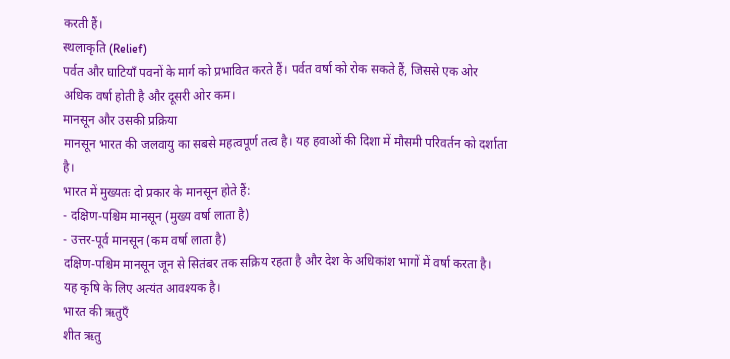करती हैं।
स्थलाकृति (Relief)
पर्वत और घाटियाँ पवनों के मार्ग को प्रभावित करते हैं। पर्वत वर्षा को रोक सकते हैं, जिससे एक ओर अधिक वर्षा होती है और दूसरी ओर कम।
मानसून और उसकी प्रक्रिया
मानसून भारत की जलवायु का सबसे महत्वपूर्ण तत्व है। यह हवाओं की दिशा में मौसमी परिवर्तन को दर्शाता है।
भारत में मुख्यतः दो प्रकार के मानसून होते हैं:
- दक्षिण-पश्चिम मानसून (मुख्य वर्षा लाता है)
- उत्तर-पूर्व मानसून (कम वर्षा लाता है)
दक्षिण-पश्चिम मानसून जून से सितंबर तक सक्रिय रहता है और देश के अधिकांश भागों में वर्षा करता है। यह कृषि के लिए अत्यंत आवश्यक है।
भारत की ऋतुएँ
शीत ऋतु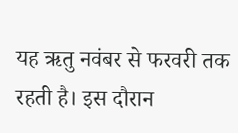यह ऋतु नवंबर से फरवरी तक रहती है। इस दौरान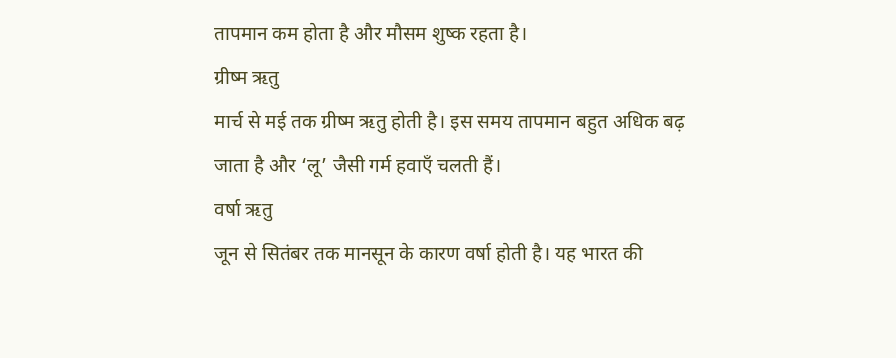तापमान कम होता है और मौसम शुष्क रहता है।
ग्रीष्म ऋतु
मार्च से मई तक ग्रीष्म ऋतु होती है। इस समय तापमान बहुत अधिक बढ़ जाता है और ‘लू’ जैसी गर्म हवाएँ चलती हैं।
वर्षा ऋतु
जून से सितंबर तक मानसून के कारण वर्षा होती है। यह भारत की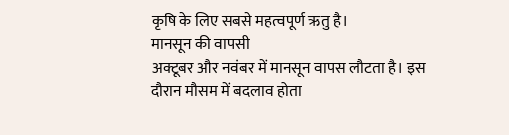कृषि के लिए सबसे महत्वपूर्ण ऋतु है।
मानसून की वापसी
अक्टूबर और नवंबर में मानसून वापस लौटता है। इस दौरान मौसम में बदलाव होता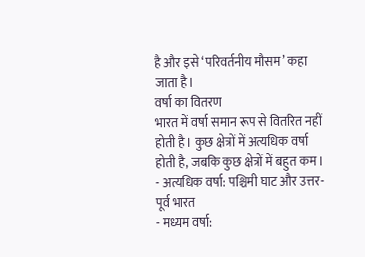है और इसे ‘परिवर्तनीय मौसम’ कहा जाता है।
वर्षा का वितरण
भारत में वर्षा समान रूप से वितरित नहीं होती है। कुछ क्षेत्रों में अत्यधिक वर्षा होती है, जबकि कुछ क्षेत्रों में बहुत कम।
- अत्यधिक वर्षा: पश्चिमी घाट और उत्तर-पूर्व भारत
- मध्यम वर्षा: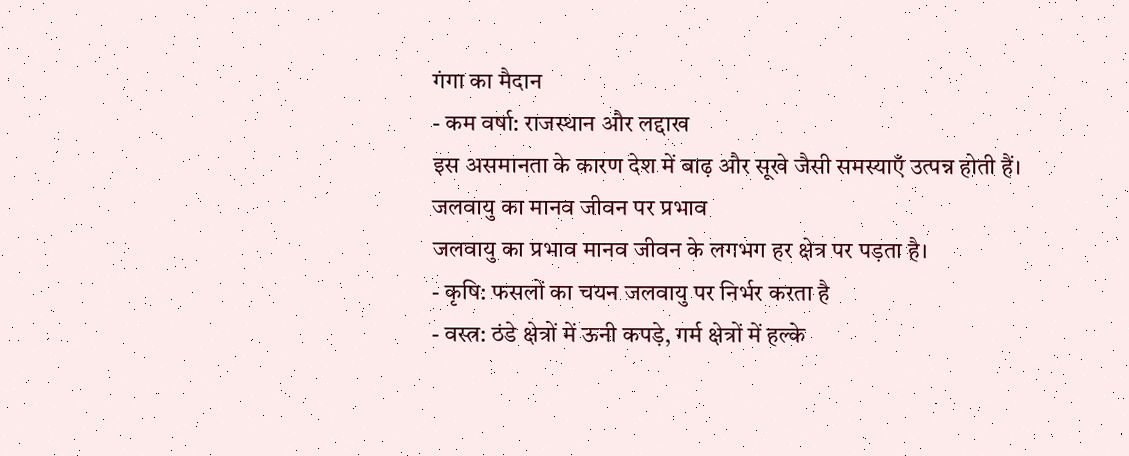गंगा का मैदान
- कम वर्षा: राजस्थान और लद्दाख
इस असमानता के कारण देश में बाढ़ और सूखे जैसी समस्याएँ उत्पन्न होती हैं।
जलवायु का मानव जीवन पर प्रभाव
जलवायु का प्रभाव मानव जीवन के लगभग हर क्षेत्र पर पड़ता है।
- कृषि: फसलों का चयन जलवायु पर निर्भर करता है
- वस्त्र: ठंडे क्षेत्रों में ऊनी कपड़े, गर्म क्षेत्रों में हल्के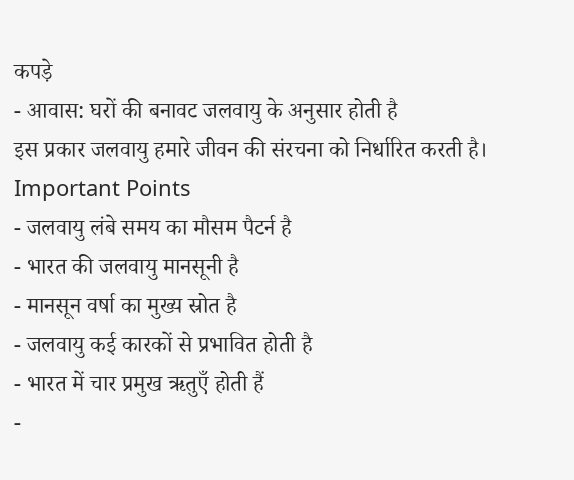कपड़े
- आवास: घरों की बनावट जलवायु के अनुसार होती है
इस प्रकार जलवायु हमारे जीवन की संरचना को निर्धारित करती है।
Important Points
- जलवायु लंबे समय का मौसम पैटर्न है
- भारत की जलवायु मानसूनी है
- मानसून वर्षा का मुख्य स्रोत है
- जलवायु कई कारकों से प्रभावित होती है
- भारत में चार प्रमुख ऋतुएँ होती हैं
-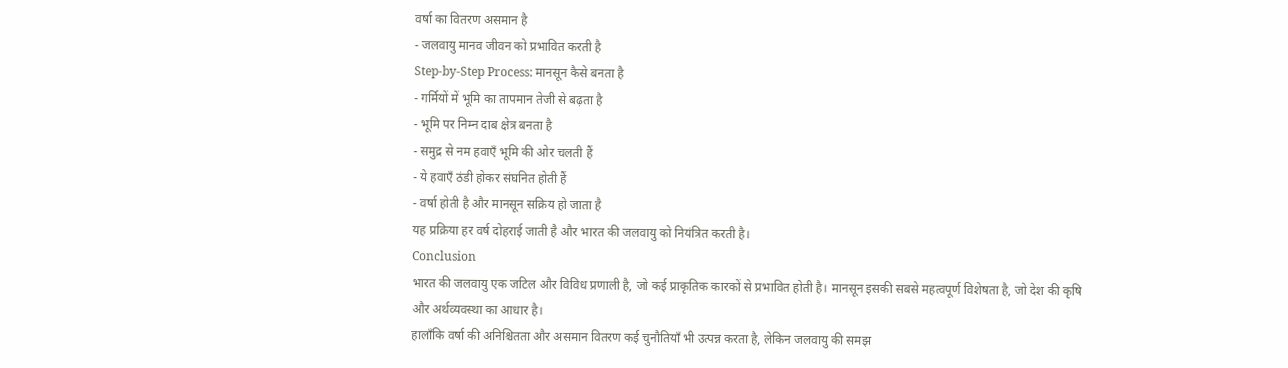वर्षा का वितरण असमान है
- जलवायु मानव जीवन को प्रभावित करती है
Step-by-Step Process: मानसून कैसे बनता है
- गर्मियों में भूमि का तापमान तेजी से बढ़ता है
- भूमि पर निम्न दाब क्षेत्र बनता है
- समुद्र से नम हवाएँ भूमि की ओर चलती हैं
- ये हवाएँ ठंडी होकर संघनित होती हैं
- वर्षा होती है और मानसून सक्रिय हो जाता है
यह प्रक्रिया हर वर्ष दोहराई जाती है और भारत की जलवायु को नियंत्रित करती है।
Conclusion
भारत की जलवायु एक जटिल और विविध प्रणाली है, जो कई प्राकृतिक कारकों से प्रभावित होती है। मानसून इसकी सबसे महत्वपूर्ण विशेषता है, जो देश की कृषि और अर्थव्यवस्था का आधार है।
हालाँकि वर्षा की अनिश्चितता और असमान वितरण कई चुनौतियाँ भी उत्पन्न करता है, लेकिन जलवायु की समझ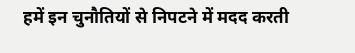हमें इन चुनौतियों से निपटने में मदद करती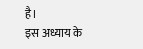है।
इस अध्याय के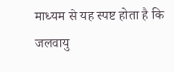माध्यम से यह स्पष्ट होता है कि जलवायु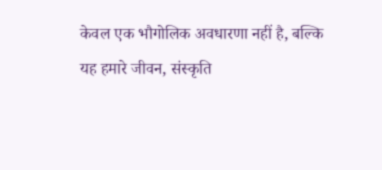केवल एक भौगोलिक अवधारणा नहीं है, बल्कि यह हमारे जीवन, संस्कृति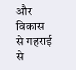और विकास से गहराई से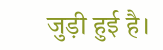जुड़ी हुई है।